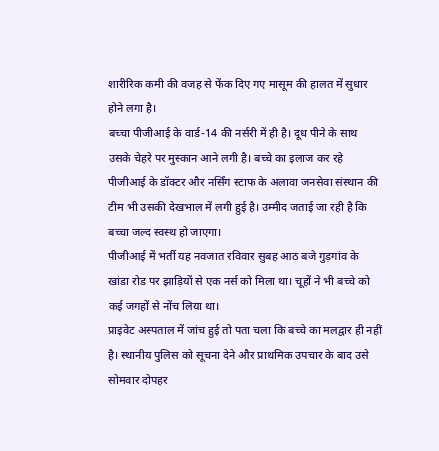शारीरिक कमी की वजह से फेंक दिए गए मासूम की हालत में सुधार होने लगा है।
बच्चा पीजीआई के वार्ड-14 की नर्सरी में ही है। दूध पीने के साथ उसके चेहरे पर मुस्कान आने लगी है। बच्चे का इलाज कर रहे पीजीआई के डॉक्टर और नर्सिंग स्टाफ के अलावा जनसेवा संस्थान की टीम भी उसकी देखभाल में लगी हुई है। उम्मीद जताई जा रही है कि बच्चा जल्द स्वस्थ हो जाएगा।
पीजीआई में भर्ती यह नवजात रविवार सुबह आठ बजे गुड़गांव के खांडा रोड पर झाड़ियों से एक नर्स को मिला था। चूहों ने भी बच्चे को कई जगहों से नोंच लिया था।
प्राइवेट अस्पताल में जांच हुई तो पता चला कि बच्चे का मलद्वार ही नहीं है। स्थानीय पुलिस को सूचना देने और प्राथमिक उपचार के बाद उसे सोमवार दोपहर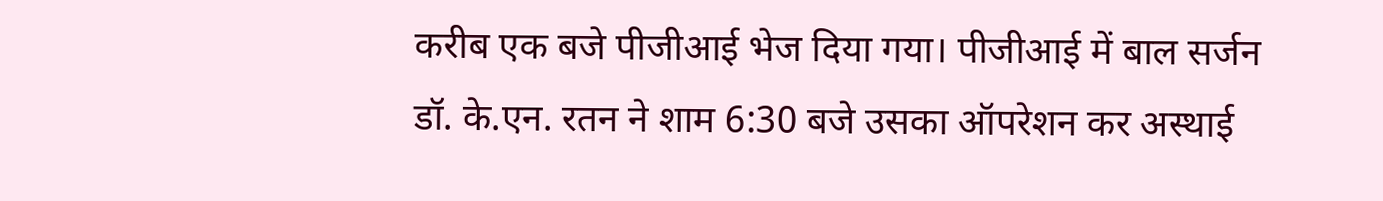करीब एक बजे पीजीआई भेज दिया गया। पीजीआई में बाल सर्जन डॉ. के.एन. रतन ने शाम 6:30 बजे उसका ऑपरेशन कर अस्थाई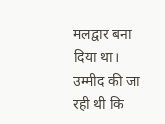मलद्वार बना दिया था। उम्मीद की जा रही थी कि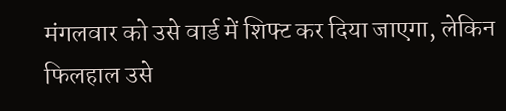मंगलवार को उसे वार्ड में शिफ्ट कर दिया जाएगा, लेकिन फिलहाल उसे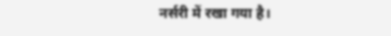नर्सरी में रखा गया है।